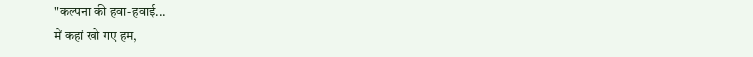"कल्पना की हवा-हवाई...
में कहां खो गए हम,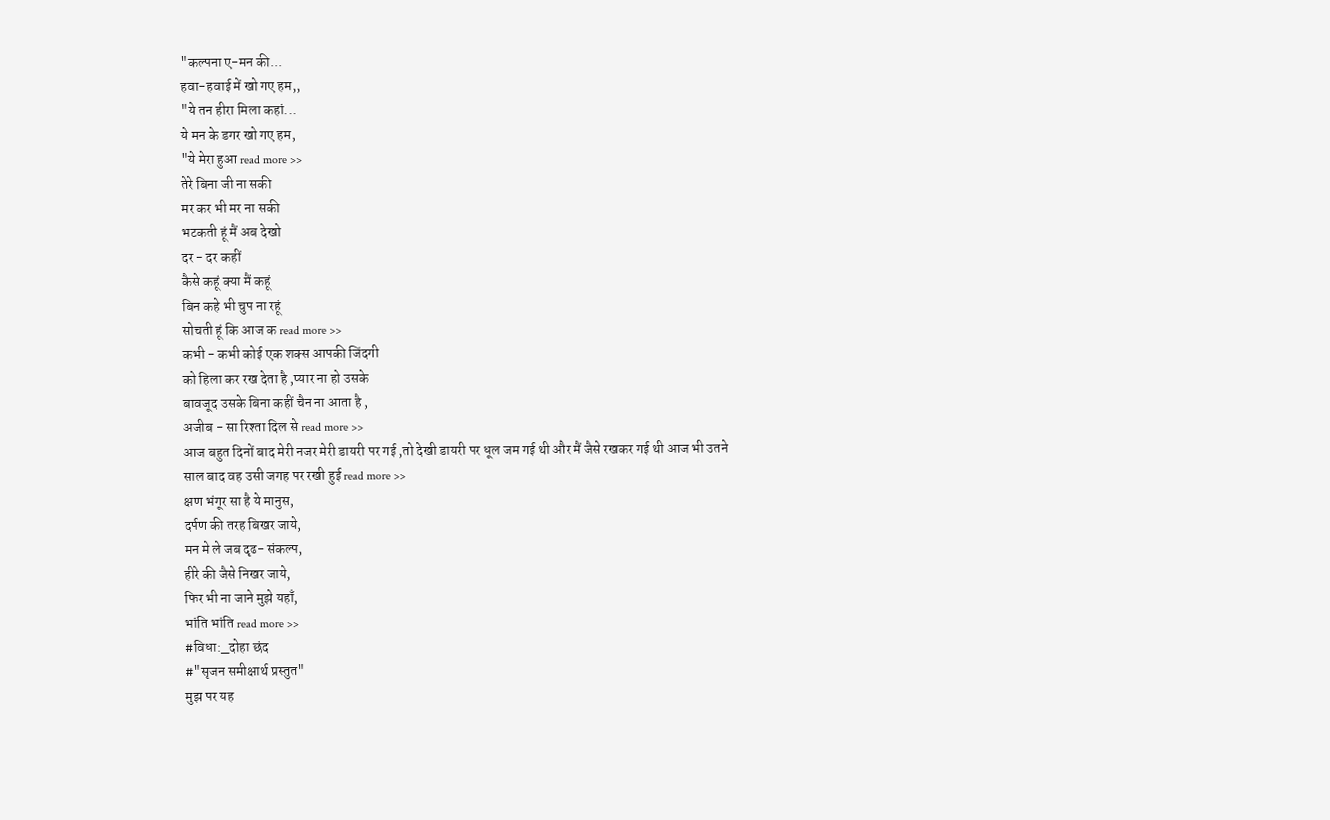"कल्पना ए-मन की...
हवा-हवाई में खो गए हम,,
"ये तन हीरा मिला कहां...
ये मन के डगर खो गए हम,
"ये मेरा हुआ read more >>
तेरे बिना जी ना सकी
मर कर भी मर ना सकी
भटकती हूं मैं अब देखो
दर - दर कहीं
कैसे कहूं क्या मैं कहूं
बिन कहे भी चुप ना रहूं
सोचती हूं कि आज क read more >>
कभी - कभी कोई एक शक्स आपकी जिंदगी
को हिला कर रख देता है ,प्यार ना हो उसके
बावजूद उसके बिना कहीं चैन ना आता है ,
अजीब - सा रिश्ता दिल से read more >>
आज बहुत दिनों बाद मेरी नजर मेरी डायरी पर गई ,तो देखी डायरी पर धूल जम गई थी और मैं जैसे रखकर गई थी आज भी उतने साल बाद वह उसी जगह पर रखी हुई read more >>
क्षण भंगूर सा है ये मानुस,
दर्पण की तरह बिखर जाये,
मन मे ले जब दृढ- संकल्प,
हीरे की जैसे निखर जाये,
फिर भी ना जाने मुझे यहाँ,
भांति भांति read more >>
#विधा:_दोहा छंद
#"सृजन समीक्षार्थ प्रस्तुत"
मुझ पर यह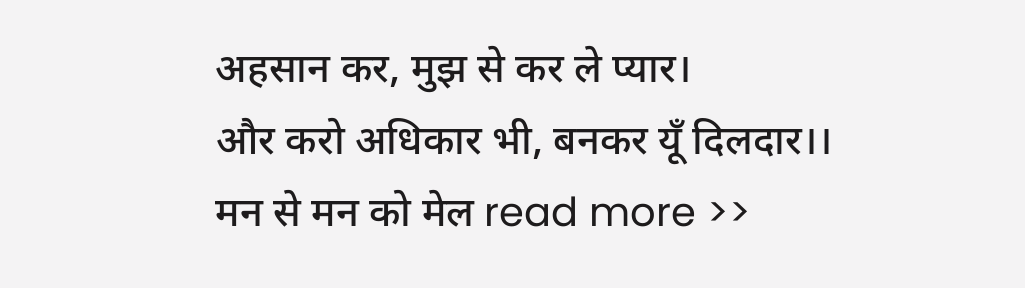अहसान कर, मुझ से कर ले प्यार।
और करो अधिकार भी, बनकर यूँ दिलदार।।
मन से मन को मेल read more >>